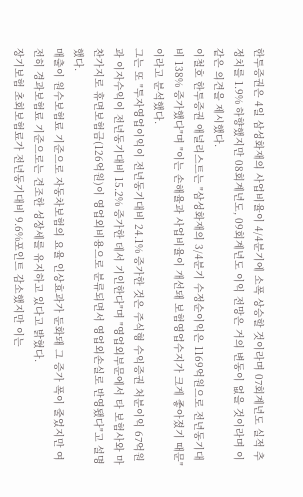한투증권은 4일 삼성화재의 사업비율이 4/4분기에 소폭 상승할 것이라며 07회계년도 실적 추정치를 1.9% 하향했지만 08회계년도, 09회계년도 이익 전망은 거의 변동이 없을 것이라며 이같은 의견을 제시했다.
이철호 한투증권 애널리스트는 "삼성화재의 3/4분기 수정순이익은 1169억원으로 전년동기대비 138% 증가했다"며 "이는 손해율과 사업비율이 개선돼 보험영업수지가 크게 좋아졌기 때문"이라고 분석했다.
그는 또 "투자영업이익이 전년동기대비 24.1% 증가한 것은 주식형 수익증권 처분이익 67억원과 이자수익이 전년동기대비 15.2% 증가한 데서 기인한다"며 "영업외부문에서 타 보험사와 마찬가지로 휴면보험금(126억원)이 영업외비용으로 분류되면서 영업외손실로 반영됐다"고 설명했다.
매출이 원수보험료 기준으로 자동차보험의 요율 인상효과가 둔화돼 그 증가 폭이 줄었지만 여전히 경과보험료 기준으로는 견조한 성장세를 유지하고 있다고 밝혔다.
장기보험 초회보험료가 전년동기대비 9.6%포인트 감소했지만 이는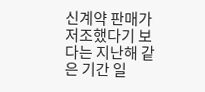신계약 판매가 저조했다기 보다는 지난해 같은 기간 일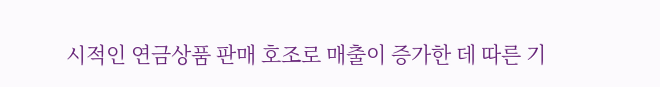시적인 연금상품 판매 호조로 매출이 증가한 데 따른 기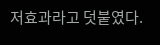저효과라고 덧붙였다.